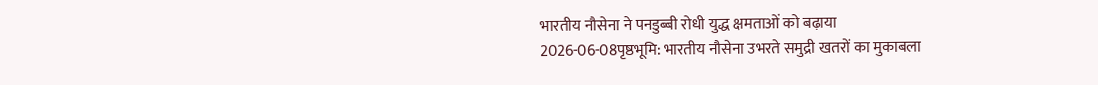भारतीय नौसेना ने पनडुब्बी रोधी युद्ध क्षमताओं को बढ़ाया
2026-06-08पृष्ठभूमि: भारतीय नौसेना उभरते समुद्री खतरों का मुकाबला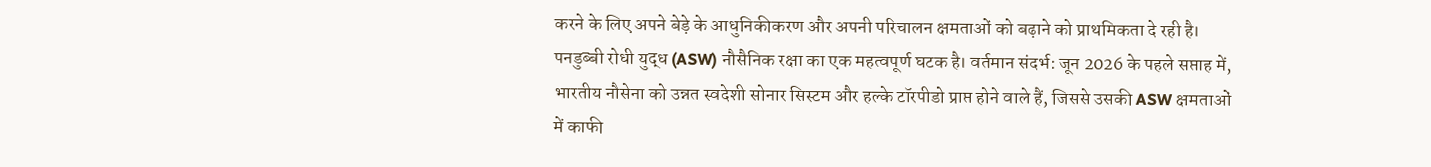करने के लिए अपने बेड़े के आधुनिकीकरण और अपनी परिचालन क्षमताओं को बढ़ाने को प्राथमिकता दे रही है। पनडुब्बी रोधी युद्ध (ASW) नौसैनिक रक्षा का एक महत्वपूर्ण घटक है। वर्तमान संदर्भ: जून 2026 के पहले सप्ताह में, भारतीय नौसेना को उन्नत स्वदेशी सोनार सिस्टम और हल्के टॉरपीडो प्राप्त होने वाले हैं, जिससे उसकी ASW क्षमताओं में काफी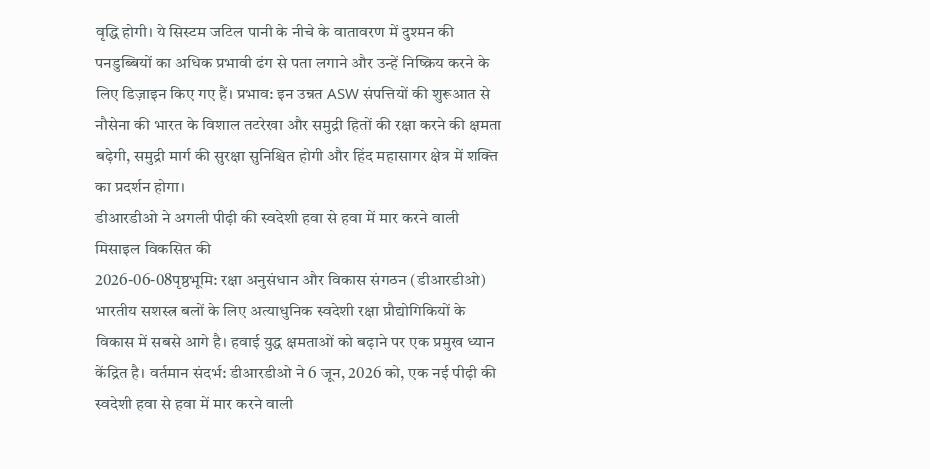वृद्धि होगी। ये सिस्टम जटिल पानी के नीचे के वातावरण में दुश्मन की पनडुब्बियों का अधिक प्रभावी ढंग से पता लगाने और उन्हें निष्क्रिय करने के लिए डिज़ाइन किए गए हैं। प्रभाव: इन उन्नत ASW संपत्तियों की शुरूआत से नौसेना की भारत के विशाल तटरेखा और समुद्री हितों की रक्षा करने की क्षमता बढ़ेगी, समुद्री मार्ग की सुरक्षा सुनिश्चित होगी और हिंद महासागर क्षेत्र में शक्ति का प्रदर्शन होगा।
डीआरडीओ ने अगली पीढ़ी की स्वदेशी हवा से हवा में मार करने वाली मिसाइल विकसित की
2026-06-08पृष्ठभूमि: रक्षा अनुसंधान और विकास संगठन (डीआरडीओ) भारतीय सशस्त्र बलों के लिए अत्याधुनिक स्वदेशी रक्षा प्रौद्योगिकियों के विकास में सबसे आगे है। हवाई युद्ध क्षमताओं को बढ़ाने पर एक प्रमुख ध्यान केंद्रित है। वर्तमान संदर्भ: डीआरडीओ ने 6 जून, 2026 को, एक नई पीढ़ी की स्वदेशी हवा से हवा में मार करने वाली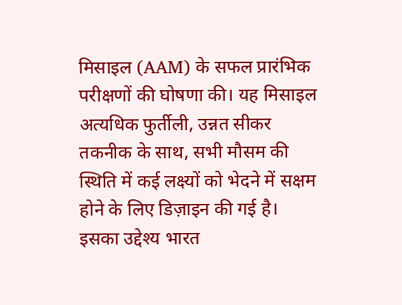मिसाइल (AAM) के सफल प्रारंभिक परीक्षणों की घोषणा की। यह मिसाइल अत्यधिक फुर्तीली, उन्नत सीकर तकनीक के साथ, सभी मौसम की स्थिति में कई लक्ष्यों को भेदने में सक्षम होने के लिए डिज़ाइन की गई है। इसका उद्देश्य भारत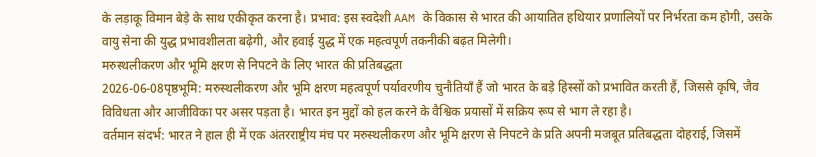के लड़ाकू विमान बेड़े के साथ एकीकृत करना है। प्रभाव: इस स्वदेशी AAM के विकास से भारत की आयातित हथियार प्रणालियों पर निर्भरता कम होगी, उसके वायु सेना की युद्ध प्रभावशीलता बढ़ेगी, और हवाई युद्ध में एक महत्वपूर्ण तकनीकी बढ़त मिलेगी।
मरुस्थलीकरण और भूमि क्षरण से निपटने के लिए भारत की प्रतिबद्धता
2026-06-08पृष्ठभूमि: मरुस्थलीकरण और भूमि क्षरण महत्वपूर्ण पर्यावरणीय चुनौतियाँ हैं जो भारत के बड़े हिस्सों को प्रभावित करती हैं, जिससे कृषि, जैव विविधता और आजीविका पर असर पड़ता है। भारत इन मुद्दों को हल करने के वैश्विक प्रयासों में सक्रिय रूप से भाग ले रहा है।
वर्तमान संदर्भ: भारत ने हाल ही में एक अंतरराष्ट्रीय मंच पर मरुस्थलीकरण और भूमि क्षरण से निपटने के प्रति अपनी मजबूत प्रतिबद्धता दोहराई, जिसमें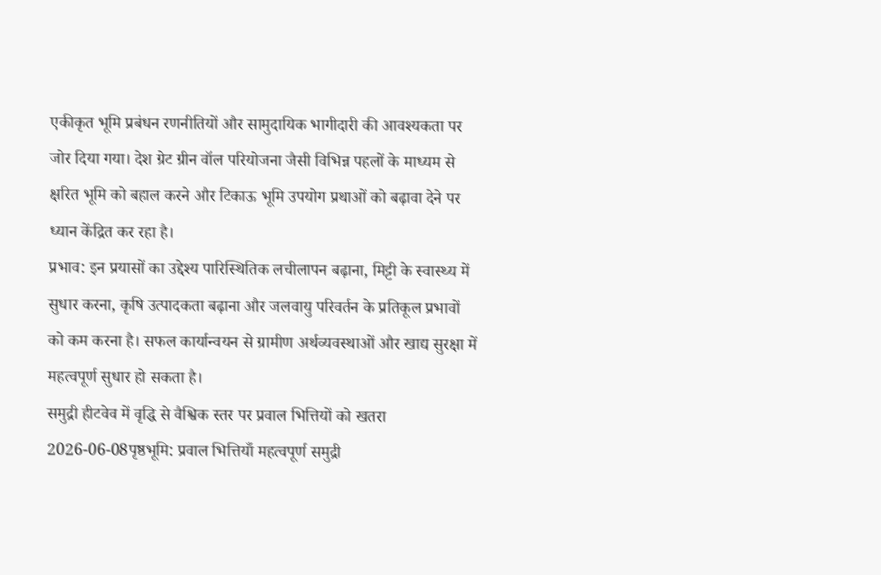एकीकृत भूमि प्रबंधन रणनीतियों और सामुदायिक भागीदारी की आवश्यकता पर जोर दिया गया। देश ग्रेट ग्रीन वॉल परियोजना जैसी विभिन्न पहलों के माध्यम से क्षरित भूमि को बहाल करने और टिकाऊ भूमि उपयोग प्रथाओं को बढ़ावा देने पर ध्यान केंद्रित कर रहा है।
प्रभाव: इन प्रयासों का उद्देश्य पारिस्थितिक लचीलापन बढ़ाना, मिट्टी के स्वास्थ्य में सुधार करना, कृषि उत्पादकता बढ़ाना और जलवायु परिवर्तन के प्रतिकूल प्रभावों को कम करना है। सफल कार्यान्वयन से ग्रामीण अर्थव्यवस्थाओं और खाद्य सुरक्षा में महत्वपूर्ण सुधार हो सकता है।
समुद्री हीटवेव में वृद्धि से वैश्विक स्तर पर प्रवाल भित्तियों को खतरा
2026-06-08पृष्ठभूमि: प्रवाल भित्तियाँ महत्वपूर्ण समुद्री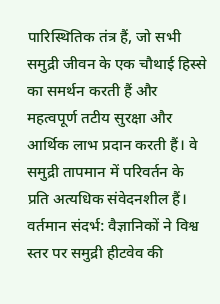पारिस्थितिक तंत्र हैं, जो सभी समुद्री जीवन के एक चौथाई हिस्से का समर्थन करती हैं और महत्वपूर्ण तटीय सुरक्षा और आर्थिक लाभ प्रदान करती हैं। वे समुद्री तापमान में परिवर्तन के प्रति अत्यधिक संवेदनशील हैं।
वर्तमान संदर्भ: वैज्ञानिकों ने विश्व स्तर पर समुद्री हीटवेव की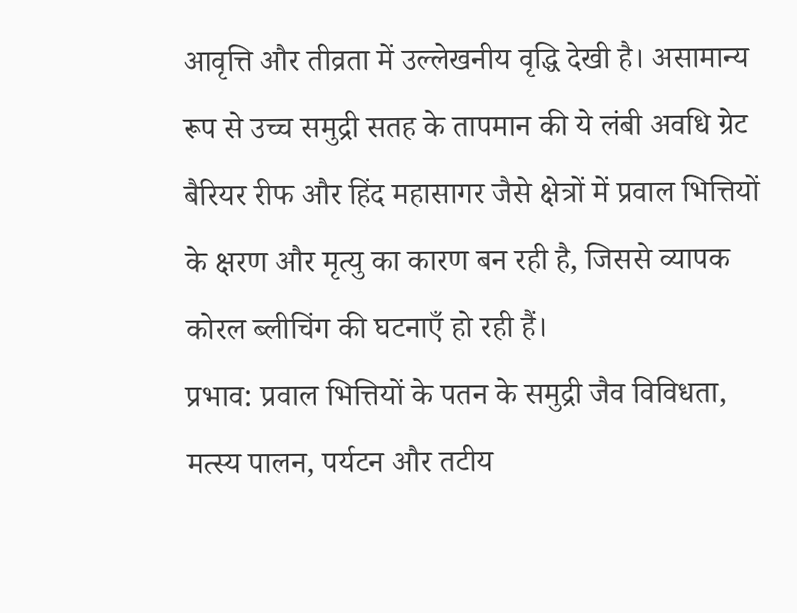आवृत्ति और तीव्रता में उल्लेखनीय वृद्धि देखी है। असामान्य रूप से उच्च समुद्री सतह के तापमान की ये लंबी अवधि ग्रेट बैरियर रीफ और हिंद महासागर जैसे क्षेत्रों में प्रवाल भित्तियों के क्षरण और मृत्यु का कारण बन रही है, जिससे व्यापक कोरल ब्लीचिंग की घटनाएँ हो रही हैं।
प्रभाव: प्रवाल भित्तियों के पतन के समुद्री जैव विविधता, मत्स्य पालन, पर्यटन और तटीय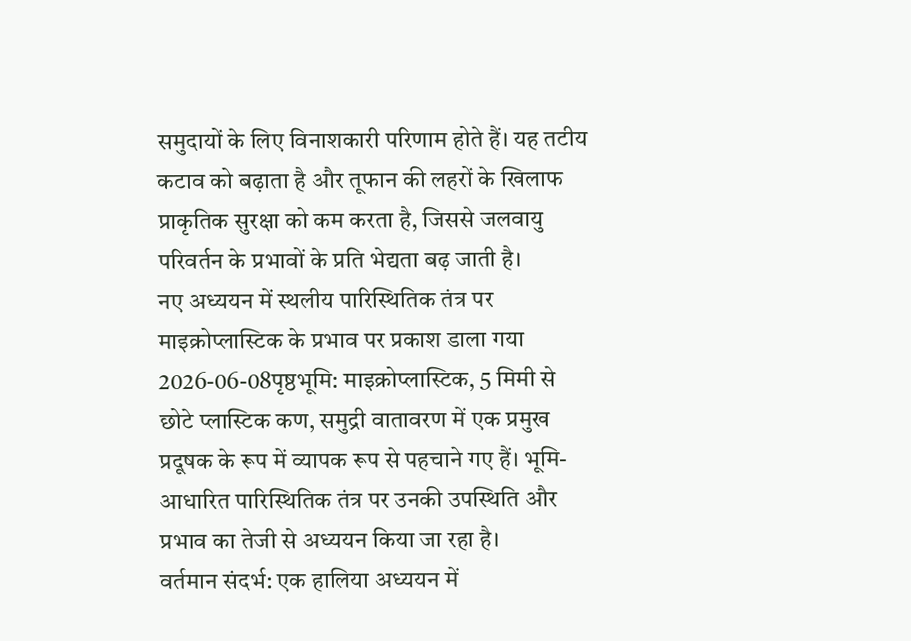समुदायों के लिए विनाशकारी परिणाम होते हैं। यह तटीय कटाव को बढ़ाता है और तूफान की लहरों के खिलाफ प्राकृतिक सुरक्षा को कम करता है, जिससे जलवायु परिवर्तन के प्रभावों के प्रति भेद्यता बढ़ जाती है।
नए अध्ययन में स्थलीय पारिस्थितिक तंत्र पर माइक्रोप्लास्टिक के प्रभाव पर प्रकाश डाला गया
2026-06-08पृष्ठभूमि: माइक्रोप्लास्टिक, 5 मिमी से छोटे प्लास्टिक कण, समुद्री वातावरण में एक प्रमुख प्रदूषक के रूप में व्यापक रूप से पहचाने गए हैं। भूमि-आधारित पारिस्थितिक तंत्र पर उनकी उपस्थिति और प्रभाव का तेजी से अध्ययन किया जा रहा है।
वर्तमान संदर्भ: एक हालिया अध्ययन में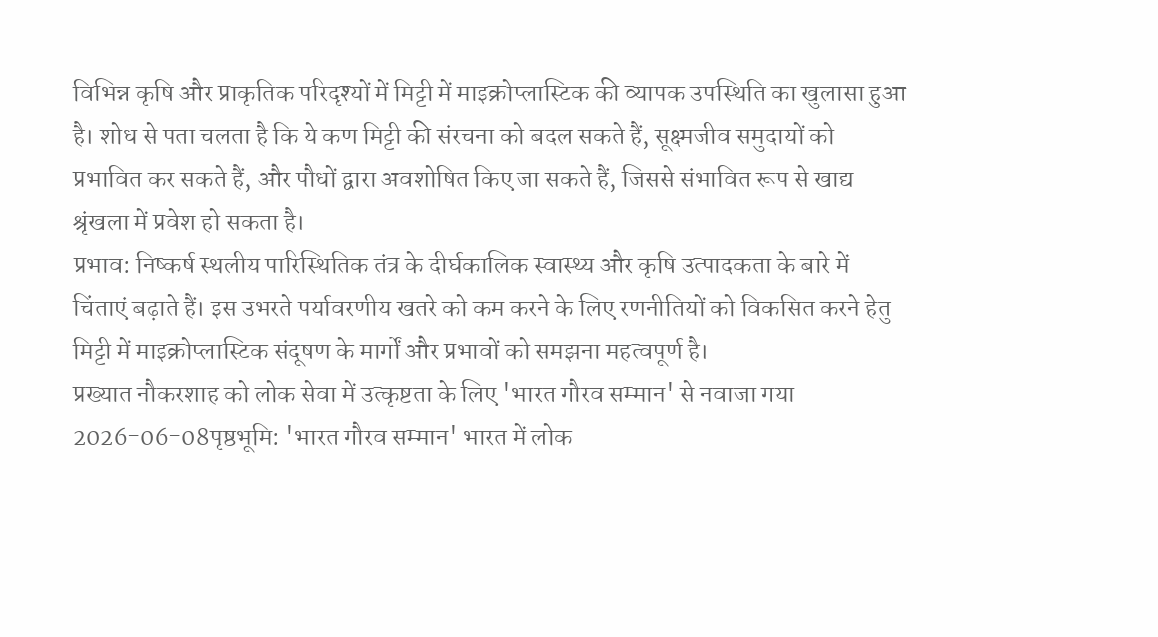विभिन्न कृषि और प्राकृतिक परिदृश्यों में मिट्टी में माइक्रोप्लास्टिक की व्यापक उपस्थिति का खुलासा हुआ है। शोध से पता चलता है कि ये कण मिट्टी की संरचना को बदल सकते हैं, सूक्ष्मजीव समुदायों को प्रभावित कर सकते हैं, और पौधों द्वारा अवशोषित किए जा सकते हैं, जिससे संभावित रूप से खाद्य श्रृंखला में प्रवेश हो सकता है।
प्रभाव: निष्कर्ष स्थलीय पारिस्थितिक तंत्र के दीर्घकालिक स्वास्थ्य और कृषि उत्पादकता के बारे में चिंताएं बढ़ाते हैं। इस उभरते पर्यावरणीय खतरे को कम करने के लिए रणनीतियों को विकसित करने हेतु मिट्टी में माइक्रोप्लास्टिक संदूषण के मार्गों और प्रभावों को समझना महत्वपूर्ण है।
प्रख्यात नौकरशाह को लोक सेवा में उत्कृष्टता के लिए 'भारत गौरव सम्मान' से नवाजा गया
2026-06-08पृष्ठभूमि: 'भारत गौरव सम्मान' भारत में लोक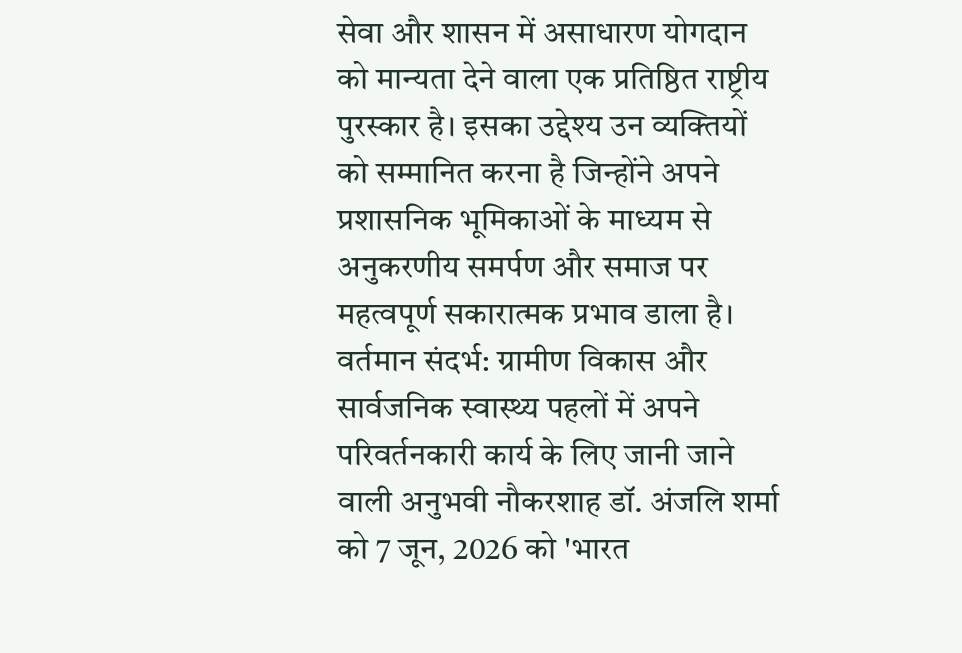सेवा और शासन में असाधारण योगदान को मान्यता देने वाला एक प्रतिष्ठित राष्ट्रीय पुरस्कार है। इसका उद्देश्य उन व्यक्तियों को सम्मानित करना है जिन्होंने अपने प्रशासनिक भूमिकाओं के माध्यम से अनुकरणीय समर्पण और समाज पर महत्वपूर्ण सकारात्मक प्रभाव डाला है। वर्तमान संदर्भ: ग्रामीण विकास और सार्वजनिक स्वास्थ्य पहलों में अपने परिवर्तनकारी कार्य के लिए जानी जाने वाली अनुभवी नौकरशाह डॉ. अंजलि शर्मा को 7 जून, 2026 को 'भारत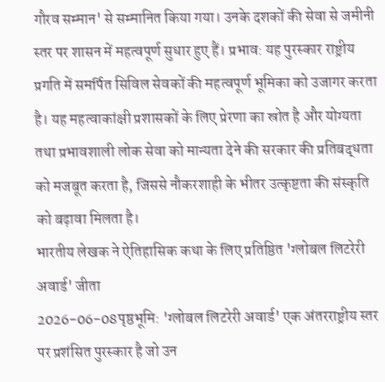गौरव सम्मान' से सम्मानित किया गया। उनके दशकों की सेवा से जमीनी स्तर पर शासन में महत्वपूर्ण सुधार हुए हैं। प्रभाव: यह पुरस्कार राष्ट्रीय प्रगति में समर्पित सिविल सेवकों की महत्वपूर्ण भूमिका को उजागर करता है। यह महत्वाकांक्षी प्रशासकों के लिए प्रेरणा का स्रोत है और योग्यता तथा प्रभावशाली लोक सेवा को मान्यता देने की सरकार की प्रतिबद्धता को मजबूत करता है, जिससे नौकरशाही के भीतर उत्कृष्टता की संस्कृति को बढ़ावा मिलता है।
भारतीय लेखक ने ऐतिहासिक कथा के लिए प्रतिष्ठित 'ग्लोबल लिटरेरी अवार्ड' जीता
2026-06-08पृष्ठभूमि: 'ग्लोबल लिटरेरी अवार्ड' एक अंतरराष्ट्रीय स्तर पर प्रशंसित पुरस्कार है जो उन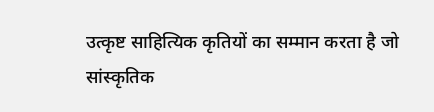उत्कृष्ट साहित्यिक कृतियों का सम्मान करता है जो सांस्कृतिक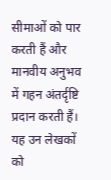सीमाओं को पार करती हैं और मानवीय अनुभव में गहन अंतर्दृष्टि प्रदान करती हैं। यह उन लेखकों को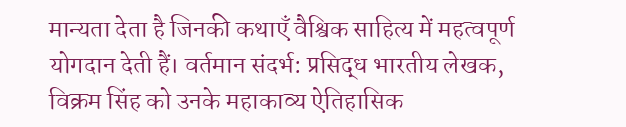मान्यता देता है जिनकी कथाएँ वैश्विक साहित्य में महत्वपूर्ण योगदान देती हैं। वर्तमान संदर्भ: प्रसिद्ध भारतीय लेखक, विक्रम सिंह को उनके महाकाव्य ऐतिहासिक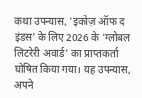कथा उपन्यास, 'इकोज़ ऑफ द इंडस' के लिए 2026 के 'ग्लोबल लिटरेरी अवार्ड' का प्राप्तकर्ता घोषित किया गया। यह उपन्यास, अपने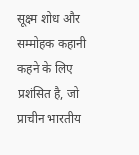सूक्ष्म शोध और सम्मोहक कहानी कहने के लिए प्रशंसित है, जो प्राचीन भारतीय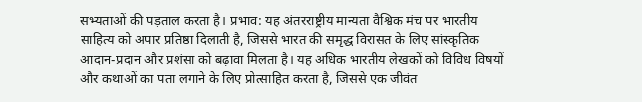सभ्यताओं की पड़ताल करता है। प्रभाव: यह अंतरराष्ट्रीय मान्यता वैश्विक मंच पर भारतीय साहित्य को अपार प्रतिष्ठा दिलाती है, जिससे भारत की समृद्ध विरासत के लिए सांस्कृतिक आदान-प्रदान और प्रशंसा को बढ़ावा मिलता है। यह अधिक भारतीय लेखकों को विविध विषयों और कथाओं का पता लगाने के लिए प्रोत्साहित करता है, जिससे एक जीवंत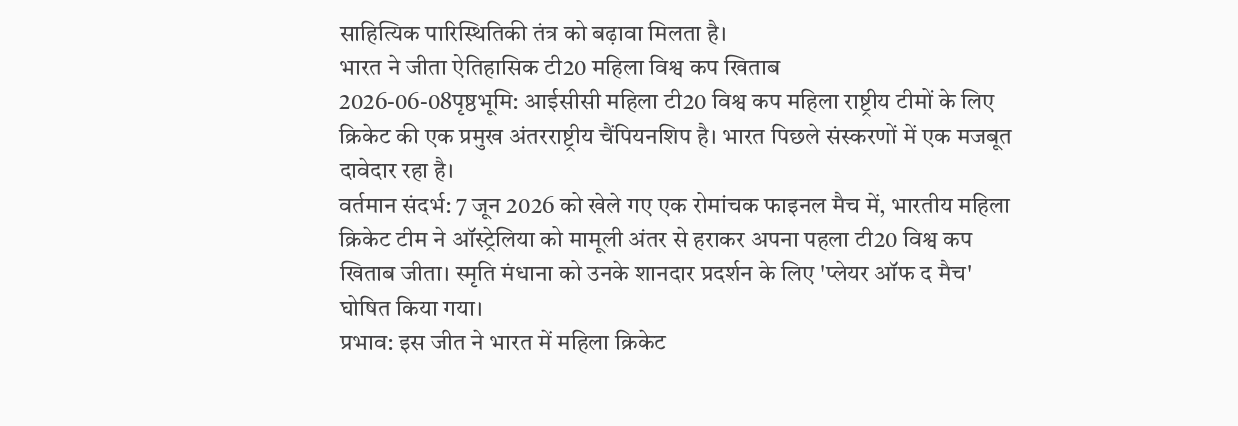साहित्यिक पारिस्थितिकी तंत्र को बढ़ावा मिलता है।
भारत ने जीता ऐतिहासिक टी20 महिला विश्व कप खिताब
2026-06-08पृष्ठभूमि: आईसीसी महिला टी20 विश्व कप महिला राष्ट्रीय टीमों के लिए क्रिकेट की एक प्रमुख अंतरराष्ट्रीय चैंपियनशिप है। भारत पिछले संस्करणों में एक मजबूत दावेदार रहा है।
वर्तमान संदर्भ: 7 जून 2026 को खेले गए एक रोमांचक फाइनल मैच में, भारतीय महिला क्रिकेट टीम ने ऑस्ट्रेलिया को मामूली अंतर से हराकर अपना पहला टी20 विश्व कप खिताब जीता। स्मृति मंधाना को उनके शानदार प्रदर्शन के लिए 'प्लेयर ऑफ द मैच' घोषित किया गया।
प्रभाव: इस जीत ने भारत में महिला क्रिकेट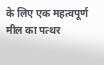के लिए एक महत्वपूर्ण मील का पत्थर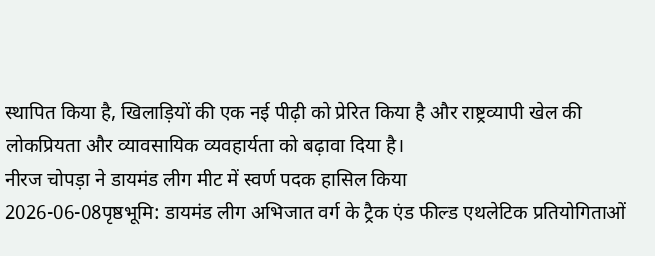स्थापित किया है, खिलाड़ियों की एक नई पीढ़ी को प्रेरित किया है और राष्ट्रव्यापी खेल की लोकप्रियता और व्यावसायिक व्यवहार्यता को बढ़ावा दिया है।
नीरज चोपड़ा ने डायमंड लीग मीट में स्वर्ण पदक हासिल किया
2026-06-08पृष्ठभूमि: डायमंड लीग अभिजात वर्ग के ट्रैक एंड फील्ड एथलेटिक प्रतियोगिताओं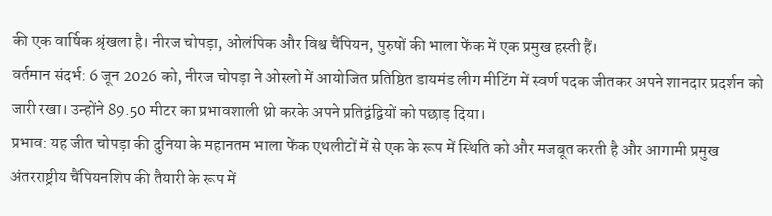की एक वार्षिक श्रृंखला है। नीरज चोपड़ा, ओलंपिक और विश्व चैंपियन, पुरुषों की भाला फेंक में एक प्रमुख हस्ती हैं।
वर्तमान संदर्भ: 6 जून 2026 को, नीरज चोपड़ा ने ओस्लो में आयोजित प्रतिष्ठित डायमंड लीग मीटिंग में स्वर्ण पदक जीतकर अपने शानदार प्रदर्शन को जारी रखा। उन्होंने 89.50 मीटर का प्रभावशाली थ्रो करके अपने प्रतिद्वंद्वियों को पछाड़ दिया।
प्रभाव: यह जीत चोपड़ा की दुनिया के महानतम भाला फेंक एथलीटों में से एक के रूप में स्थिति को और मजबूत करती है और आगामी प्रमुख अंतरराष्ट्रीय चैंपियनशिप की तैयारी के रूप में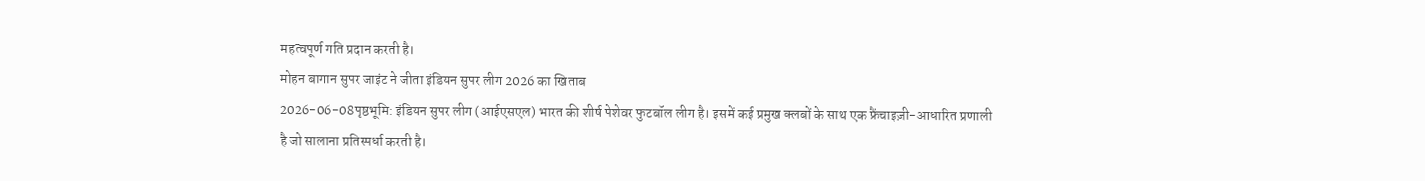महत्वपूर्ण गति प्रदान करती है।
मोहन बागान सुपर जाइंट ने जीता इंडियन सुपर लीग 2026 का खिताब
2026-06-08पृष्ठभूमि: इंडियन सुपर लीग (आईएसएल) भारत की शीर्ष पेशेवर फुटबॉल लीग है। इसमें कई प्रमुख क्लबों के साथ एक फ्रैंचाइज़ी-आधारित प्रणाली है जो सालाना प्रतिस्पर्धा करती है।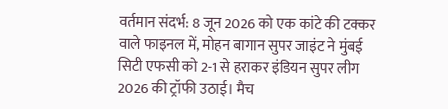वर्तमान संदर्भ: 8 जून 2026 को एक कांटे की टक्कर वाले फाइनल में, मोहन बागान सुपर जाइंट ने मुंबई सिटी एफसी को 2-1 से हराकर इंडियन सुपर लीग 2026 की ट्रॉफी उठाई। मैच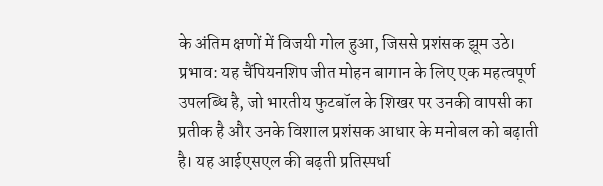के अंतिम क्षणों में विजयी गोल हुआ, जिससे प्रशंसक झूम उठे।
प्रभाव: यह चैंपियनशिप जीत मोहन बागान के लिए एक महत्वपूर्ण उपलब्धि है, जो भारतीय फुटबॉल के शिखर पर उनकी वापसी का प्रतीक है और उनके विशाल प्रशंसक आधार के मनोबल को बढ़ाती है। यह आईएसएल की बढ़ती प्रतिस्पर्धा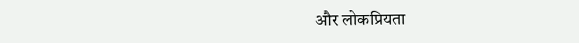और लोकप्रियता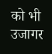को भी उजागर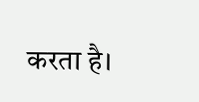करता है।